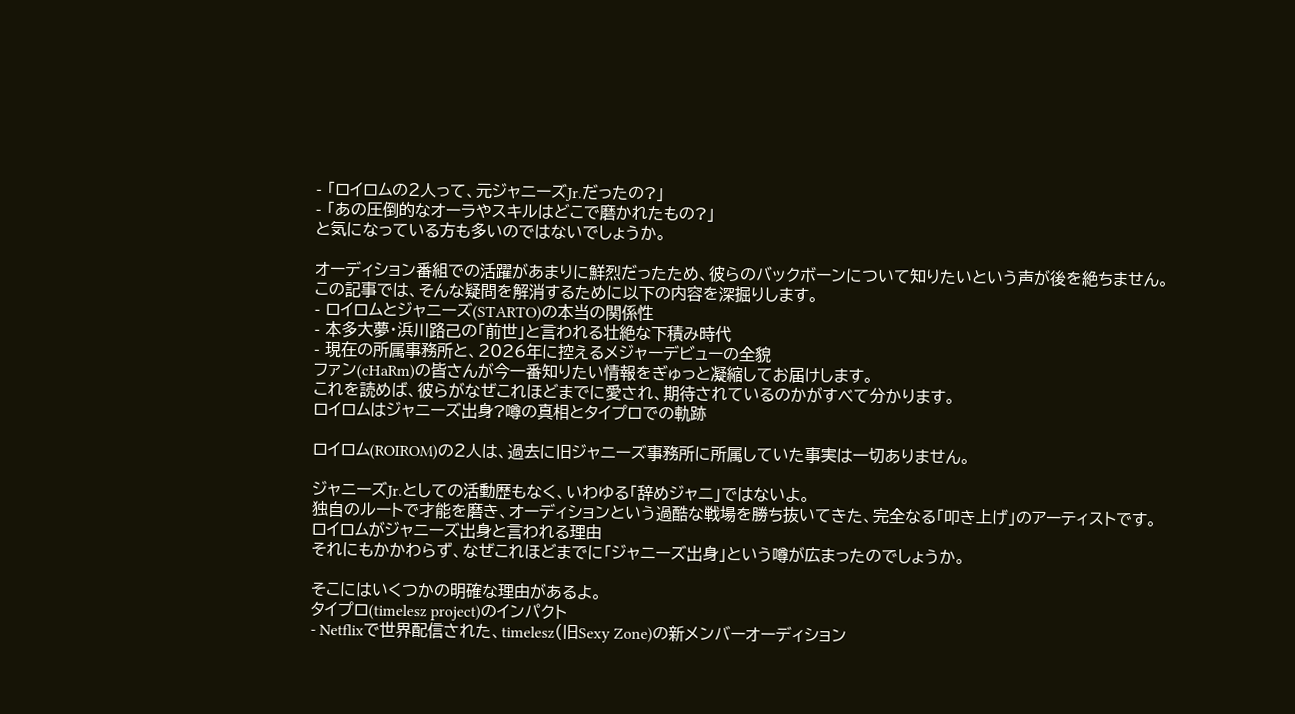- 「ロイロムの2人って、元ジャニーズJr.だったの?」
- 「あの圧倒的なオーラやスキルはどこで磨かれたもの?」
と気になっている方も多いのではないでしょうか。

オーディション番組での活躍があまりに鮮烈だったため、彼らのバックボーンについて知りたいという声が後を絶ちません。
この記事では、そんな疑問を解消するために以下の内容を深掘りします。
- ロイロムとジャニーズ(STARTO)の本当の関係性
- 本多大夢・浜川路己の「前世」と言われる壮絶な下積み時代
- 現在の所属事務所と、2026年に控えるメジャーデビューの全貌
ファン(cHaRm)の皆さんが今一番知りたい情報をぎゅっと凝縮してお届けします。
これを読めば、彼らがなぜこれほどまでに愛され、期待されているのかがすべて分かります。
ロイロムはジャニーズ出身?噂の真相とタイプロでの軌跡

ロイロム(ROIROM)の2人は、過去に旧ジャニーズ事務所に所属していた事実は一切ありません。

ジャニーズJr.としての活動歴もなく、いわゆる「辞めジャニ」ではないよ。
独自のルートで才能を磨き、オーディションという過酷な戦場を勝ち抜いてきた、完全なる「叩き上げ」のアーティストです。
ロイロムがジャニーズ出身と言われる理由
それにもかかわらず、なぜこれほどまでに「ジャニーズ出身」という噂が広まったのでしょうか。

そこにはいくつかの明確な理由があるよ。
タイプロ(timelesz project)のインパクト
- Netflixで世界配信された、timelesz(旧Sexy Zone)の新メンバーオーディション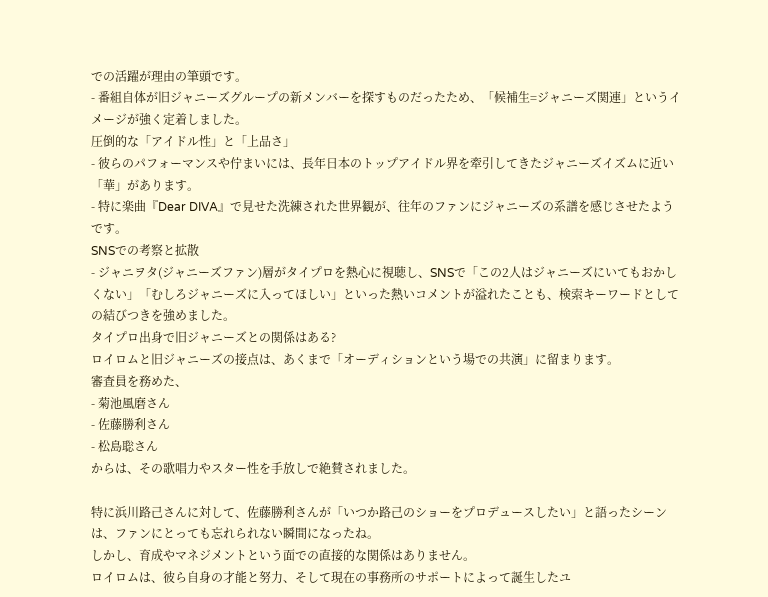での活躍が理由の筆頭です。
- 番組自体が旧ジャニーズグループの新メンバーを探すものだったため、「候補生=ジャニーズ関連」というイメージが強く定着しました。
圧倒的な「アイドル性」と「上品さ」
- 彼らのパフォーマンスや佇まいには、長年日本のトップアイドル界を牽引してきたジャニーズイズムに近い「華」があります。
- 特に楽曲『Dear DIVA』で見せた洗練された世界観が、往年のファンにジャニーズの系譜を感じさせたようです。
SNSでの考察と拡散
- ジャニヲタ(ジャニーズファン)層がタイプロを熱心に視聴し、SNSで「この2人はジャニーズにいてもおかしくない」「むしろジャニーズに入ってほしい」といった熱いコメントが溢れたことも、検索キーワードとしての結びつきを強めました。
タイプロ出身で旧ジャニーズとの関係はある?
ロイロムと旧ジャニーズの接点は、あくまで「オーディションという場での共演」に留まります。
審査員を務めた、
- 菊池風磨さん
- 佐藤勝利さん
- 松島聡さん
からは、その歌唱力やスター性を手放しで絶賛されました。

特に浜川路己さんに対して、佐藤勝利さんが「いつか路己のショーをプロデュースしたい」と語ったシーンは、ファンにとっても忘れられない瞬間になったね。
しかし、育成やマネジメントという面での直接的な関係はありません。
ロイロムは、彼ら自身の才能と努力、そして現在の事務所のサポートによって誕生したユ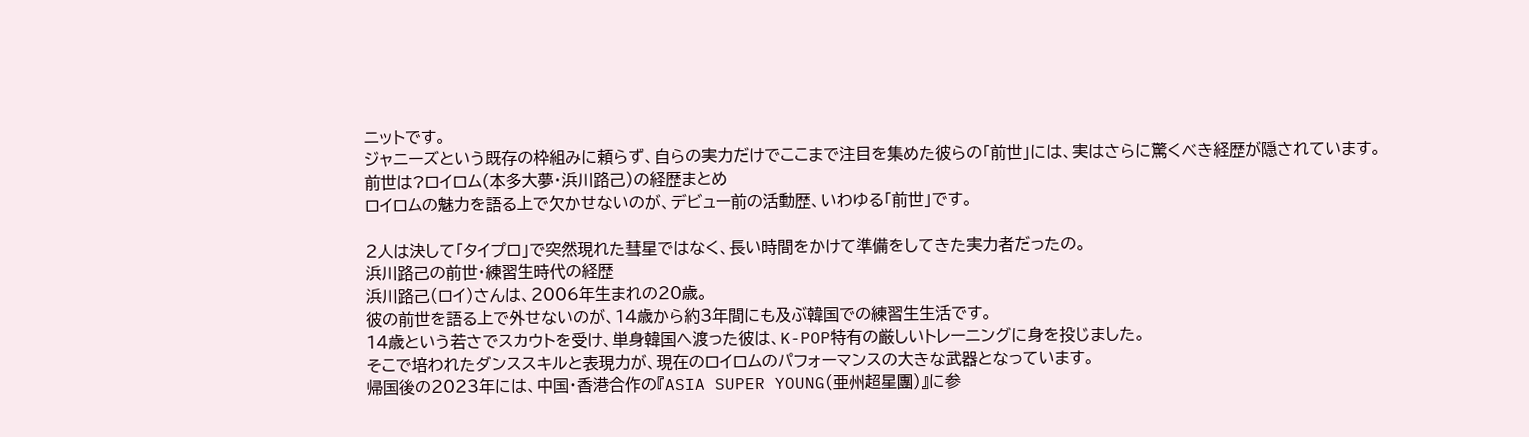ニットです。
ジャニーズという既存の枠組みに頼らず、自らの実力だけでここまで注目を集めた彼らの「前世」には、実はさらに驚くべき経歴が隠されています。
前世は?ロイロム(本多大夢・浜川路己)の経歴まとめ
ロイロムの魅力を語る上で欠かせないのが、デビュー前の活動歴、いわゆる「前世」です。

2人は決して「タイプロ」で突然現れた彗星ではなく、長い時間をかけて準備をしてきた実力者だったの。
浜川路己の前世・練習生時代の経歴
浜川路己(ロイ)さんは、2006年生まれの20歳。
彼の前世を語る上で外せないのが、14歳から約3年間にも及ぶ韓国での練習生生活です。
14歳という若さでスカウトを受け、単身韓国へ渡った彼は、K-POP特有の厳しいトレーニングに身を投じました。
そこで培われたダンススキルと表現力が、現在のロイロムのパフォーマンスの大きな武器となっています。
帰国後の2023年には、中国・香港合作の『ASIA SUPER YOUNG(亜州超星團)』に参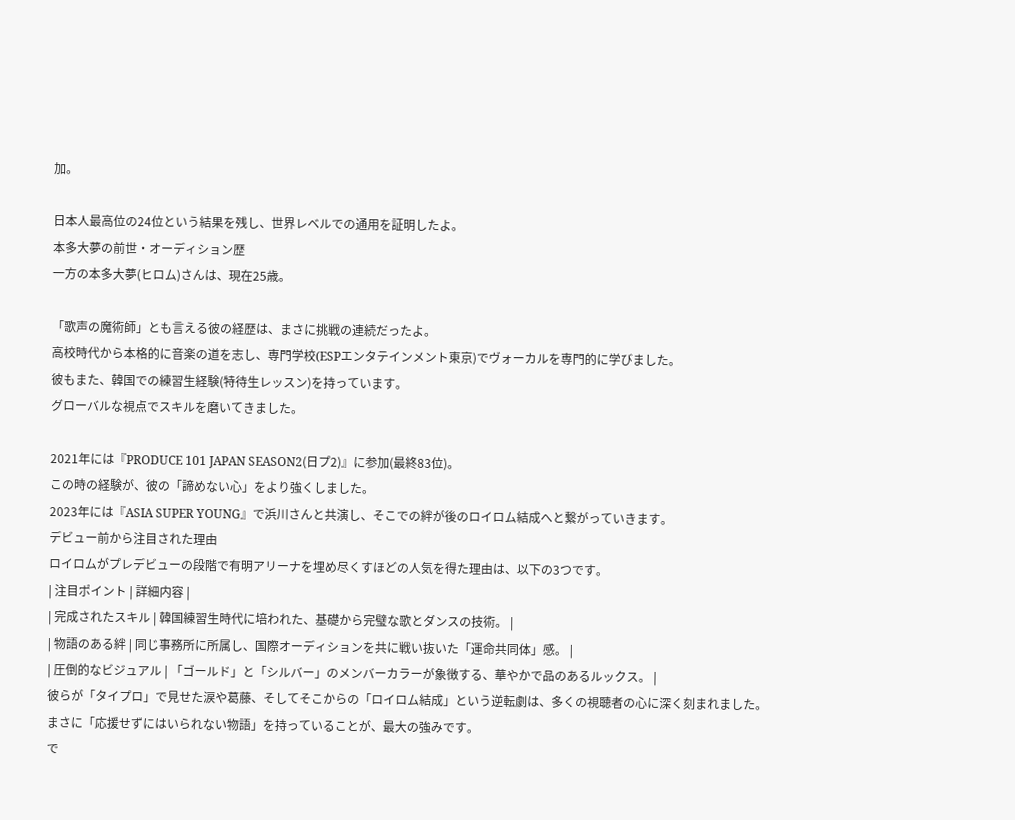加。

日本人最高位の24位という結果を残し、世界レベルでの通用を証明したよ。
本多大夢の前世・オーディション歴
一方の本多大夢(ヒロム)さんは、現在25歳。

「歌声の魔術師」とも言える彼の経歴は、まさに挑戦の連続だったよ。
高校時代から本格的に音楽の道を志し、専門学校(ESPエンタテインメント東京)でヴォーカルを専門的に学びました。
彼もまた、韓国での練習生経験(特待生レッスン)を持っています。
グローバルな視点でスキルを磨いてきました。

2021年には『PRODUCE 101 JAPAN SEASON2(日プ2)』に参加(最終83位)。
この時の経験が、彼の「諦めない心」をより強くしました。
2023年には『ASIA SUPER YOUNG』で浜川さんと共演し、そこでの絆が後のロイロム結成へと繋がっていきます。
デビュー前から注目された理由
ロイロムがプレデビューの段階で有明アリーナを埋め尽くすほどの人気を得た理由は、以下の3つです。
| 注目ポイント | 詳細内容 |
| 完成されたスキル | 韓国練習生時代に培われた、基礎から完璧な歌とダンスの技術。 |
| 物語のある絆 | 同じ事務所に所属し、国際オーディションを共に戦い抜いた「運命共同体」感。 |
| 圧倒的なビジュアル | 「ゴールド」と「シルバー」のメンバーカラーが象徴する、華やかで品のあるルックス。 |
彼らが「タイプロ」で見せた涙や葛藤、そしてそこからの「ロイロム結成」という逆転劇は、多くの視聴者の心に深く刻まれました。
まさに「応援せずにはいられない物語」を持っていることが、最大の強みです。
で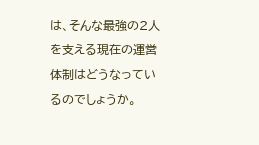は、そんな最強の2人を支える現在の運営体制はどうなっているのでしょうか。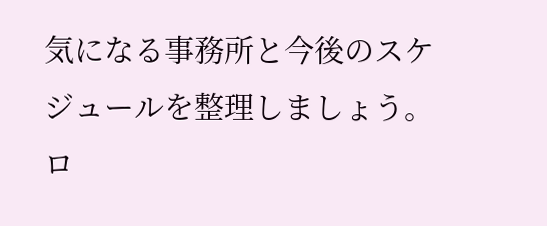気になる事務所と今後のスケジュールを整理しましょう。
ロ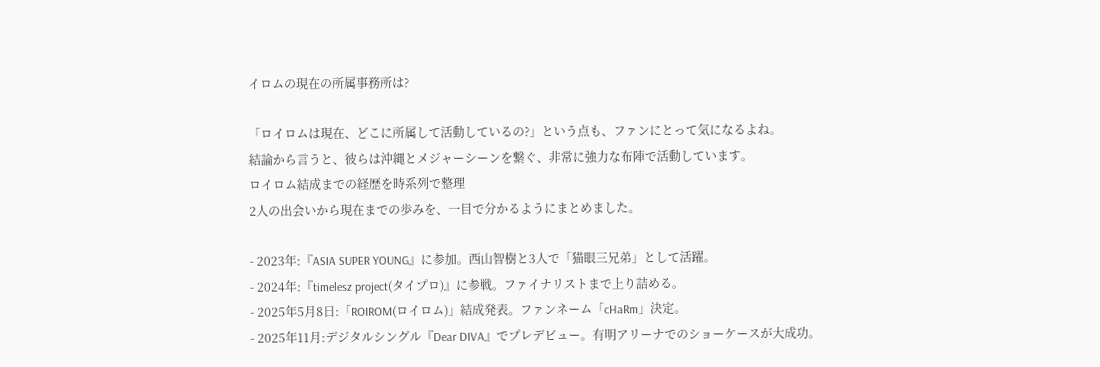イロムの現在の所属事務所は?

「ロイロムは現在、どこに所属して活動しているの?」という点も、ファンにとって気になるよね。
結論から言うと、彼らは沖縄とメジャーシーンを繋ぐ、非常に強力な布陣で活動しています。
ロイロム結成までの経歴を時系列で整理
2人の出会いから現在までの歩みを、一目で分かるようにまとめました。

- 2023年:『ASIA SUPER YOUNG』に参加。西山智樹と3人で「猫眼三兄弟」として活躍。
- 2024年:『timelesz project(タイプロ)』に参戦。ファイナリストまで上り詰める。
- 2025年5月8日:「ROIROM(ロイロム)」結成発表。ファンネーム「cHaRm」決定。
- 2025年11月:デジタルシングル『Dear DIVA』でプレデビュー。有明アリーナでのショーケースが大成功。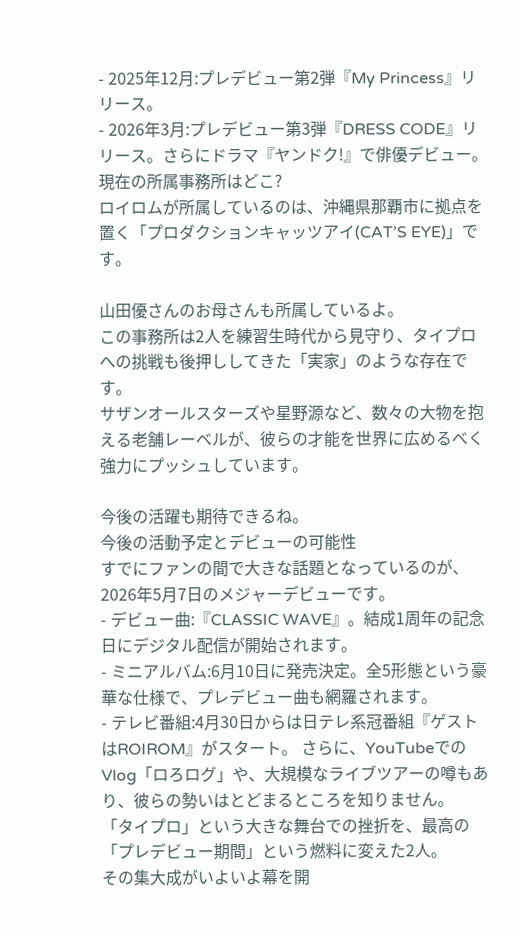- 2025年12月:プレデビュー第2弾『My Princess』リリース。
- 2026年3月:プレデビュー第3弾『DRESS CODE』リリース。さらにドラマ『ヤンドク!』で俳優デビュー。
現在の所属事務所はどこ?
ロイロムが所属しているのは、沖縄県那覇市に拠点を置く「プロダクションキャッツアイ(CAT’S EYE)」です。

山田優さんのお母さんも所属しているよ。
この事務所は2人を練習生時代から見守り、タイプロへの挑戦も後押ししてきた「実家」のような存在です。
サザンオールスターズや星野源など、数々の大物を抱える老舗レーベルが、彼らの才能を世界に広めるべく強力にプッシュしています。

今後の活躍も期待できるね。
今後の活動予定とデビューの可能性
すでにファンの間で大きな話題となっているのが、2026年5月7日のメジャーデビューです。
- デビュー曲:『CLASSIC WAVE』。結成1周年の記念日にデジタル配信が開始されます。
- ミニアルバム:6月10日に発売決定。全5形態という豪華な仕様で、プレデビュー曲も網羅されます。
- テレビ番組:4月30日からは日テレ系冠番組『ゲストはROIROM』がスタート。 さらに、YouTubeでのVlog「ロろログ」や、大規模なライブツアーの噂もあり、彼らの勢いはとどまるところを知りません。
「タイプロ」という大きな舞台での挫折を、最高の「プレデビュー期間」という燃料に変えた2人。
その集大成がいよいよ幕を開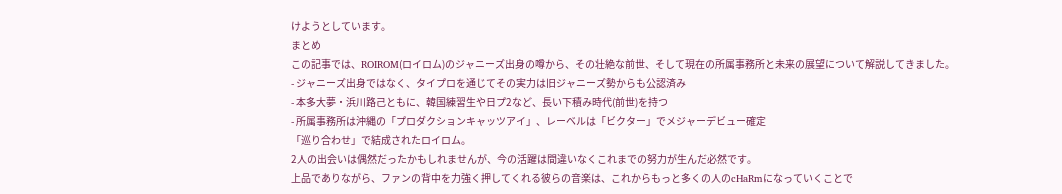けようとしています。
まとめ
この記事では、ROIROM(ロイロム)のジャニーズ出身の噂から、その壮絶な前世、そして現在の所属事務所と未来の展望について解説してきました。
- ジャニーズ出身ではなく、タイプロを通じてその実力は旧ジャニーズ勢からも公認済み
- 本多大夢・浜川路己ともに、韓国練習生や日プ2など、長い下積み時代(前世)を持つ
- 所属事務所は沖縄の「プロダクションキャッツアイ」、レーベルは「ビクター」でメジャーデビュー確定
「巡り合わせ」で結成されたロイロム。
2人の出会いは偶然だったかもしれませんが、今の活躍は間違いなくこれまでの努力が生んだ必然です。
上品でありながら、ファンの背中を力強く押してくれる彼らの音楽は、これからもっと多くの人のcHaRmになっていくことで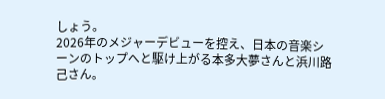しょう。
2026年のメジャーデビューを控え、日本の音楽シーンのトップへと駆け上がる本多大夢さんと浜川路己さん。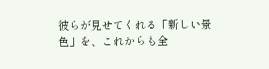彼らが見せてくれる「新しい景色」を、これからも全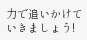力で追いかけていきましょう!